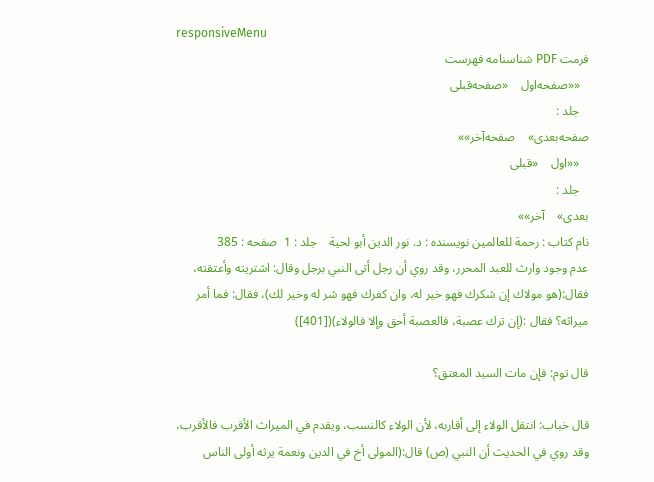responsiveMenu
فرمت PDF شناسنامه فهرست
   ««صفحه‌اول    «صفحه‌قبلی
   جلد :
صفحه‌بعدی»    صفحه‌آخر»»
   ««اول    «قبلی
   جلد :
بعدی»    آخر»»
نام کتاب : رحمة للعالمين نویسنده : د. نور الدين أبو لحية    جلد : 1  صفحه : 385
عدم وجود وارث للعبد المحرر، وقد روي أن رجل أتى النبي برجل وقال: اشتريته وأعتقته، فقال:(هو مولاك إن شكرك فهو خير له، وان كفرك فهو شر له وخير لك)، فقال: فما أمر ميراثه؟ فقال :(إن ترك عصبة، فالعصبة أحق وإلا فالولاء)([401])

قال توم: فإن مات السيد المعتق؟

قال خباب: انتقل الولاء إلى أقاربه، لأن الولاء كالنسب، ويقدم في الميراث الأقرب فالأقرب، وقد روي في الحديث أن النبي (ص) قال:(المولى أخ في الدين ونعمة يرثه أولى الناس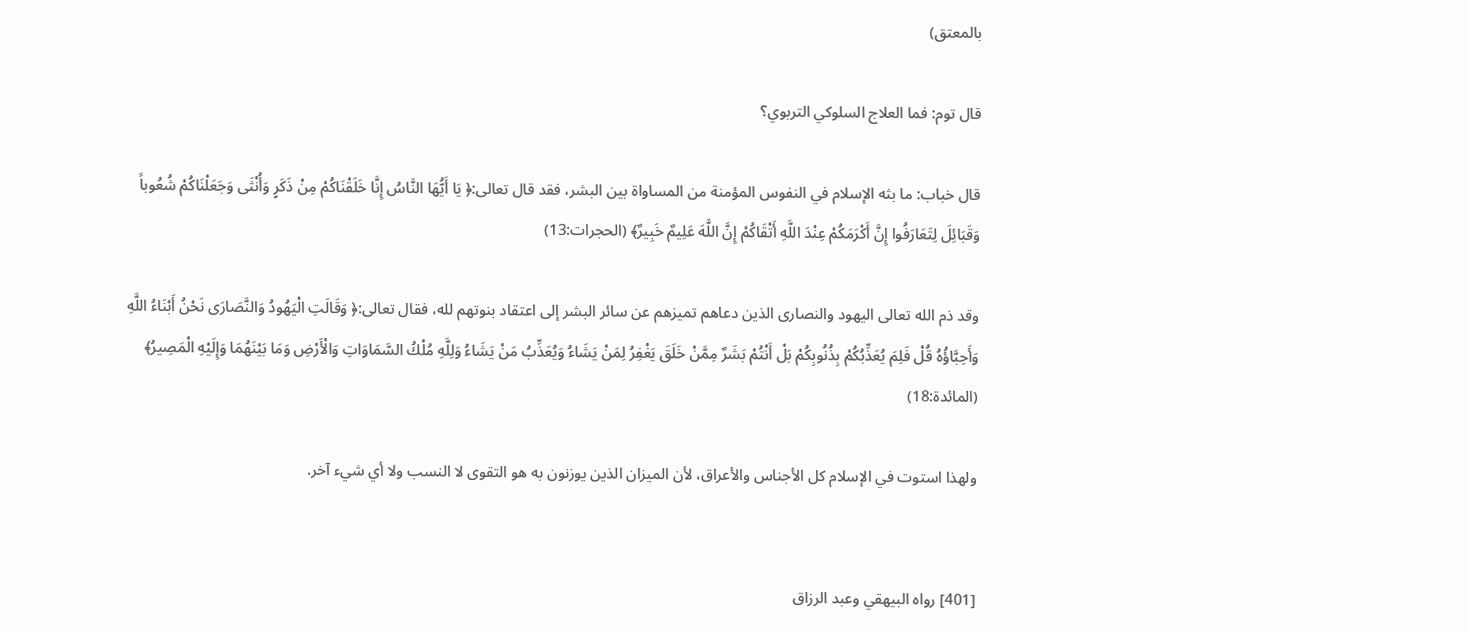بالمعتق)

قال توم: فما العلاج السلوكي التربوي؟

قال خباب: ما بثه الإسلام في النفوس المؤمنة من المساواة بين البشر، فقد قال تعالى:﴿ يَا أَيُّهَا النَّاسُ إِنَّا خَلَقْنَاكُمْ مِنْ ذَكَرٍ وَأُنْثَى وَجَعَلْنَاكُمْ شُعُوباً وَقَبَائِلَ لِتَعَارَفُوا إِنَّ أَكْرَمَكُمْ عِنْدَ اللَّهِ أَتْقَاكُمْ إِنَّ اللَّهَ عَلِيمٌ خَبِيرٌ﴾ (الحجرات:13)

وقد ذم الله تعالى اليهود والنصارى الذين دعاهم تميزهم عن سائر البشر إلى اعتقاد بنوتهم لله، فقال تعالى:﴿ وَقَالَتِ الْيَهُودُ وَالنَّصَارَى نَحْنُ أَبْنَاءُ اللَّهِ وَأَحِبَّاؤُهُ قُلْ فَلِمَ يُعَذِّبُكُمْ بِذُنُوبِكُمْ بَلْ أَنْتُمْ بَشَرٌ مِمَّنْ خَلَقَ يَغْفِرُ لِمَنْ يَشَاءُ وَيُعَذِّبُ مَنْ يَشَاءُ وَلِلَّهِ مُلْكُ السَّمَاوَاتِ وَالْأَرْضِ وَمَا بَيْنَهُمَا وَإِلَيْهِ الْمَصِيرُ﴾ (المائدة:18)

ولهذا استوت في الإسلام كل الأجناس والأعراق، لأن الميزان الذين يوزنون به هو التقوى لا النسب ولا أي شيء آخر.


[401] رواه البيهقي وعبد الرزاق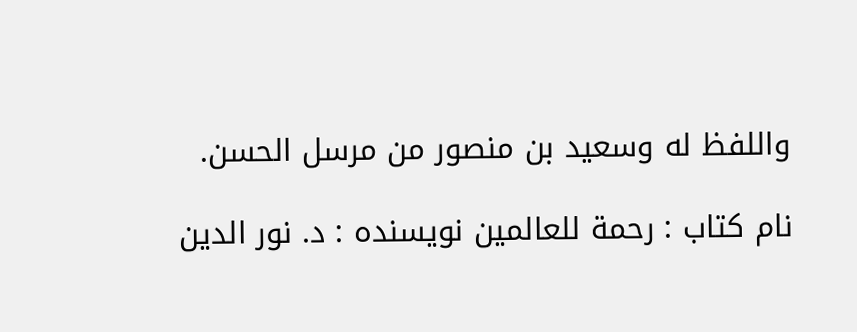واللفظ له وسعيد بن منصور من مرسل الحسن.

نام کتاب : رحمة للعالمين نویسنده : د. نور الدين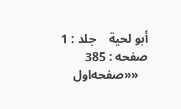أبو لحية    جلد : 1  صفحه : 385
   ««صفحه‌اول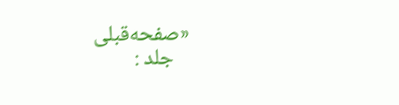«صفحه‌قبلی
   جلد :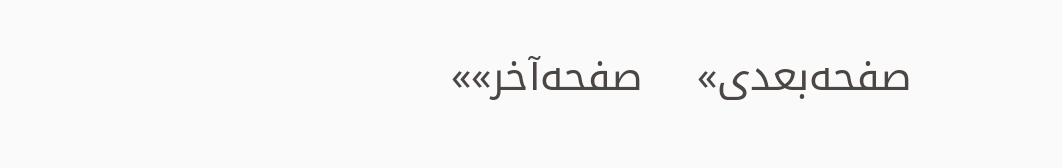صفحه‌بعدی»    صفحه‌آخر»»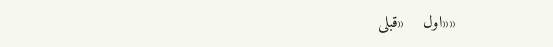««اول    «قبلی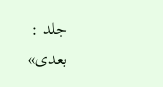جلد :
بعدی»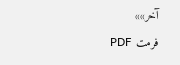آخر»»
فرمت PDF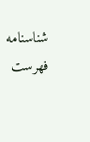شناسنامه فهرست